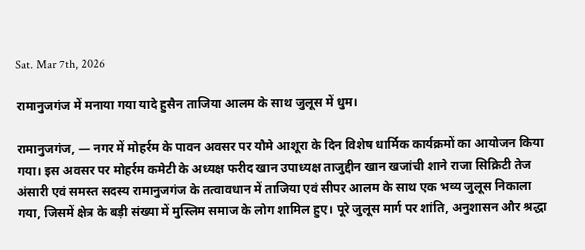Sat. Mar 7th, 2026

रामानुजगंज में मनाया गया यादे हुसैन ताजिया आलम के साथ जुलूस में धुम।

रामानुजगंज, — नगर में मोहर्रम के पावन अवसर पर यौमे आशूरा के दिन विशेष धार्मिक कार्यक्रमों का आयोजन किया गया। इस अवसर पर मोहर्रम कमेटी के अध्यक्ष फरीद खान उपाध्यक्ष ताजुद्दीन खान खजांची शाने राजा सिक्रिटी तेज अंसारी एवं समस्त सदस्य रामानुजगंज के तत्वावधान में ताजिया एवं सीपर आलम के साथ एक भव्य जुलूस निकाला गया, जिसमें क्षेत्र के बड़ी संख्या में मुस्लिम समाज के लोग शामिल हुए। पूरे जुलूस मार्ग पर शांति, अनुशासन और श्रद्धा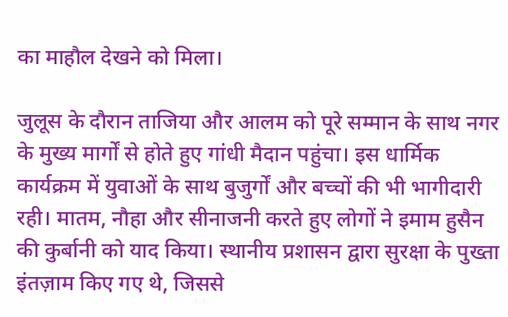का माहौल देखने को मिला।

जुलूस के दौरान ताजिया और आलम को पूरे सम्मान के साथ नगर के मुख्य मार्गों से होते हुए गांधी मैदान पहुंचा। इस धार्मिक कार्यक्रम में युवाओं के साथ बुजुर्गों और बच्चों की भी भागीदारी रही। मातम, नौहा और सीनाजनी करते हुए लोगों ने इमाम हुसैन की कुर्बानी को याद किया। स्थानीय प्रशासन द्वारा सुरक्षा के पुख्ता इंतज़ाम किए गए थे, जिससे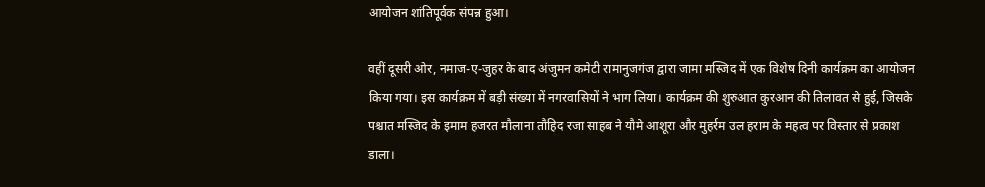आयोजन शांतिपूर्वक संपन्न हुआ।

वहीं दूसरी ओर, नमाज-ए-जुहर के बाद अंजुमन कमेटी रामानुजगंज द्वारा जामा मस्जिद में एक विशेष दिनी कार्यक्रम का आयोजन किया गया। इस कार्यक्रम में बड़ी संख्या में नगरवासियों ने भाग लिया। कार्यक्रम की शुरुआत कुरआन की तिलावत से हुई, जिसके पश्चात मस्जिद के इमाम हजरत मौलाना तौहिद रजा साहब ने यौमे आशूरा और मुहर्रम उल हराम के महत्व पर विस्तार से प्रकाश डाला।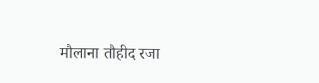मौलाना तौहीद रजा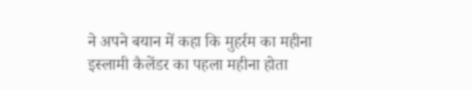ने अपने बयान में कहा कि मुहर्रम का महीना इस्लामी कैलेंडर का पहला महीना होता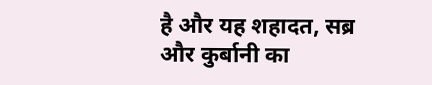है और यह शहादत, सब्र और कुर्बानी का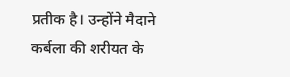प्रतीक है। उन्होंने मैदाने कर्बला की शरीयत के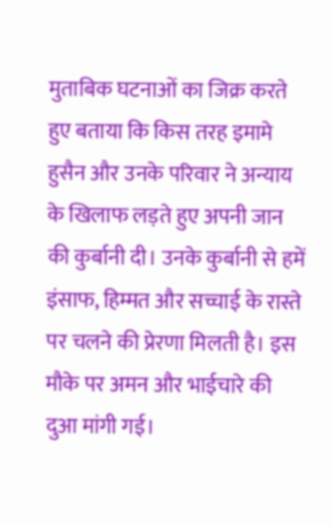मुताबिक घटनाओं का जिक्र करते हुए बताया कि किस तरह इमामे हुसैन और उनके परिवार ने अन्याय के खिलाफ लड़ते हुए अपनी जान की कुर्बानी दी। उनके कुर्बानी से हमें इंसाफ, हिम्मत और सच्चाई के रास्ते पर चलने की प्रेरणा मिलती है। इस मौके पर अमन और भाईचारे की दुआ मांगी गई।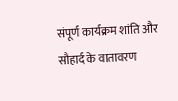संपूर्ण कार्यक्रम शांति और सौहार्द के वातावरण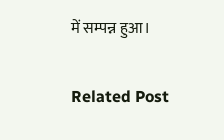में सम्पन्न हुआ।

Related Post